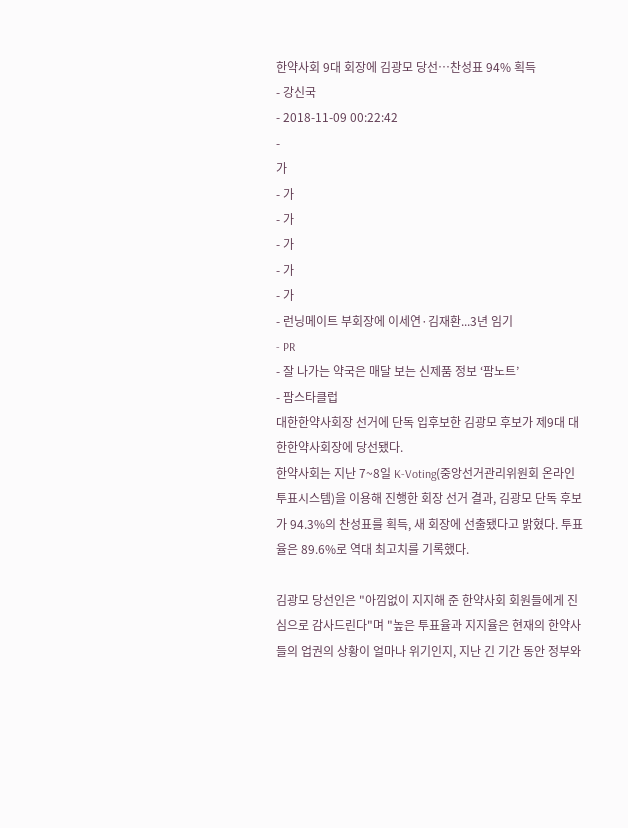한약사회 9대 회장에 김광모 당선…찬성표 94% 획득
- 강신국
- 2018-11-09 00:22:42
-
가
- 가
- 가
- 가
- 가
- 가
- 런닝메이트 부회장에 이세연·김재환...3년 임기
- PR
- 잘 나가는 약국은 매달 보는 신제품 정보 ‘팜노트’
- 팜스타클럽
대한한약사회장 선거에 단독 입후보한 김광모 후보가 제9대 대한한약사회장에 당선됐다.
한약사회는 지난 7~8일 K-Voting(중앙선거관리위원회 온라인투표시스템)을 이용해 진행한 회장 선거 결과, 김광모 단독 후보가 94.3%의 찬성표를 획득, 새 회장에 선출됐다고 밝혔다. 투표율은 89.6%로 역대 최고치를 기록했다.

김광모 당선인은 "아낌없이 지지해 준 한약사회 회원들에게 진심으로 감사드린다"며 "높은 투표율과 지지율은 현재의 한약사들의 업권의 상황이 얼마나 위기인지, 지난 긴 기간 동안 정부와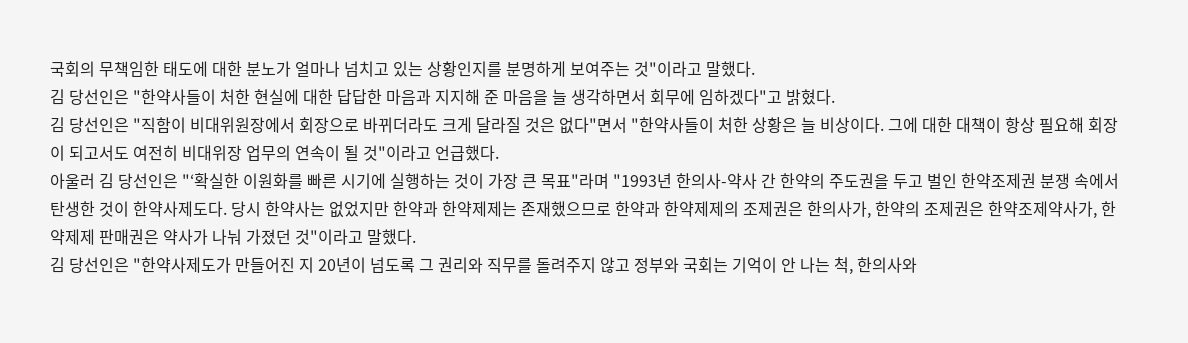국회의 무책임한 태도에 대한 분노가 얼마나 넘치고 있는 상황인지를 분명하게 보여주는 것"이라고 말했다.
김 당선인은 "한약사들이 처한 현실에 대한 답답한 마음과 지지해 준 마음을 늘 생각하면서 회무에 임하겠다"고 밝혔다.
김 당선인은 "직함이 비대위원장에서 회장으로 바뀌더라도 크게 달라질 것은 없다"면서 "한약사들이 처한 상황은 늘 비상이다. 그에 대한 대책이 항상 필요해 회장이 되고서도 여전히 비대위장 업무의 연속이 될 것"이라고 언급했다.
아울러 김 당선인은 "‘확실한 이원화를 빠른 시기에 실행하는 것이 가장 큰 목표"라며 "1993년 한의사-약사 간 한약의 주도권을 두고 벌인 한약조제권 분쟁 속에서 탄생한 것이 한약사제도다. 당시 한약사는 없었지만 한약과 한약제제는 존재했으므로 한약과 한약제제의 조제권은 한의사가, 한약의 조제권은 한약조제약사가, 한약제제 판매권은 약사가 나눠 가졌던 것"이라고 말했다.
김 당선인은 "한약사제도가 만들어진 지 20년이 넘도록 그 권리와 직무를 돌려주지 않고 정부와 국회는 기억이 안 나는 척, 한의사와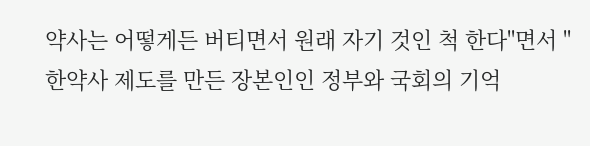약사는 어떻게든 버티면서 원래 자기 것인 척 한다"면서 "한약사 제도를 만든 장본인인 정부와 국회의 기억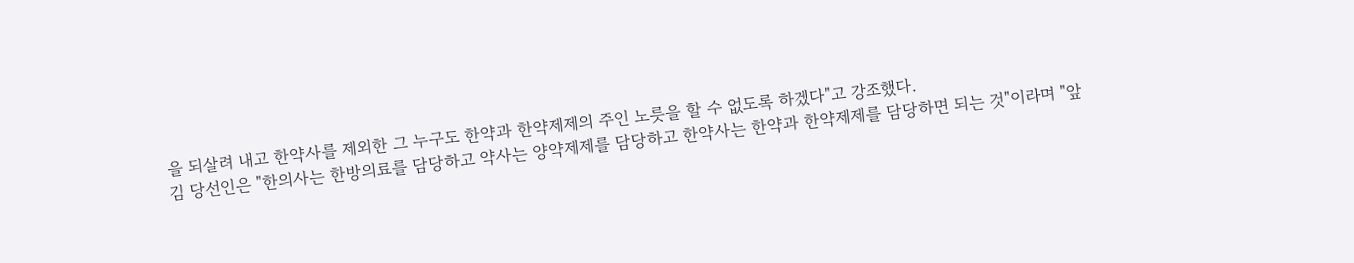을 되살려 내고 한약사를 제외한 그 누구도 한약과 한약제제의 주인 노릇을 할 수 없도록 하겠다"고 강조했다.
김 당선인은 "한의사는 한방의료를 담당하고 약사는 양약제제를 담당하고 한약사는 한약과 한약제제를 담당하면 되는 것"이라며 "앞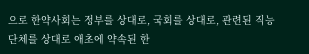으로 한약사회는 정부를 상대로, 국회를 상대로, 관련된 직능단체를 상대로 애초에 약속된 한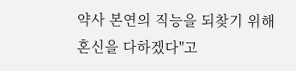약사 본연의 직능을 되찾기 위해 혼신을 다하겠다"고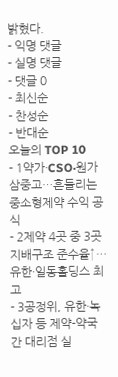밝혔다.
- 익명 댓글
- 실명 댓글
- 댓글 0
- 최신순
- 찬성순
- 반대순
오늘의 TOP 10
- 1약가·CSO·원가 삼중고…흔들리는 중소형제약 수익 공식
- 2제약 4곳 중 3곳 지배구조 준수율↑…유한·일동홀딩스 최고
- 3공정위, 유한·녹십자 등 제약-약국 간 대리점 실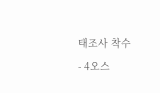태조사 착수
- 4오스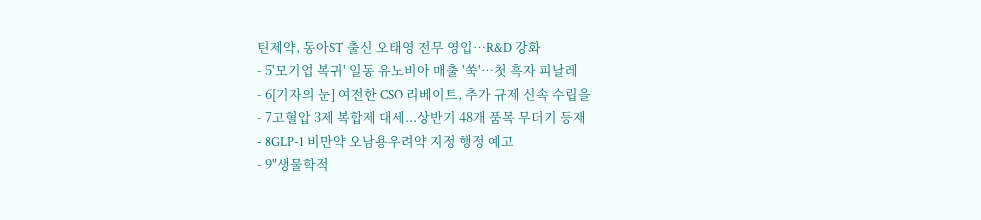틴제약, 동아ST 출신 오태영 전무 영입…R&D 강화
- 5'모기업 복귀' 일동 유노비아 매출 '쑥'…첫 흑자 피날레
- 6[기자의 눈] 여전한 CSO 리베이트, 추가 규제 신속 수립을
- 7고혈압 3제 복합제 대세...상반기 48개 품목 무더기 등재
- 8GLP-1 비만약 오남용우려약 지정 행정 예고
- 9"생물학적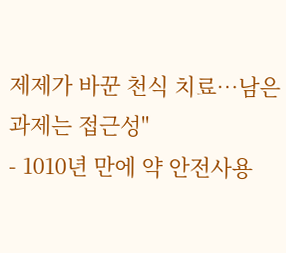제제가 바꾼 천식 치료…남은 과제는 접근성"
- 1010년 만에 약 안전사용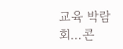교육 박람회…콘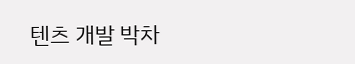텐츠 개발 박차